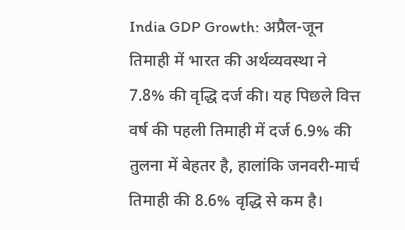India GDP Growth: अप्रैल-जून तिमाही में भारत की अर्थव्यवस्था ने 7.8% की वृद्धि दर्ज की। यह पिछले वित्त वर्ष की पहली तिमाही में दर्ज 6.9% की तुलना में बेहतर है, हालांकि जनवरी-मार्च तिमाही की 8.6% वृद्धि से कम है।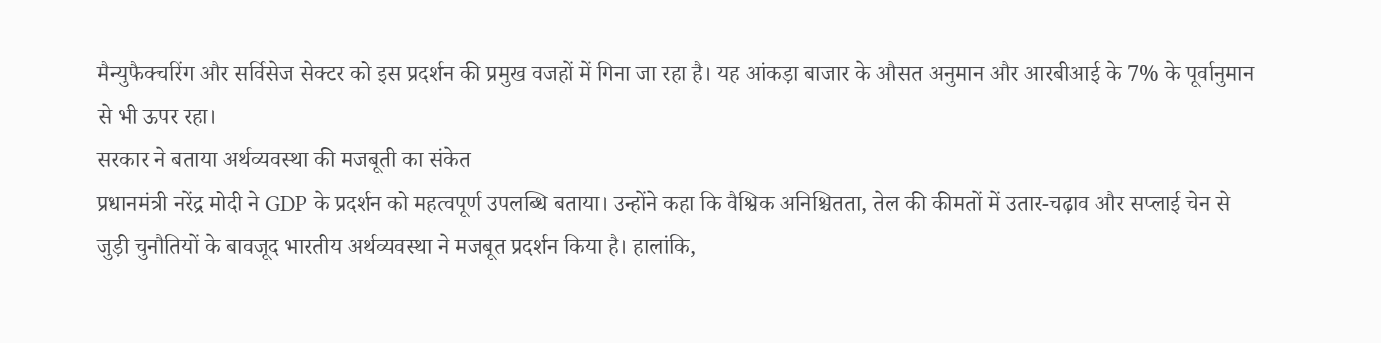मैन्युफैक्चरिंग और सर्विसेज सेक्टर को इस प्रदर्शन की प्रमुख वजहों में गिना जा रहा है। यह आंकड़ा बाजार के औसत अनुमान और आरबीआई के 7% के पूर्वानुमान से भी ऊपर रहा।
सरकार ने बताया अर्थव्यवस्था की मजबूती का संकेत
प्रधानमंत्री नरेंद्र मोदी ने GDP के प्रदर्शन को महत्वपूर्ण उपलब्धि बताया। उन्होंने कहा कि वैश्विक अनिश्चितता, तेल की कीमतों में उतार-चढ़ाव और सप्लाई चेन से जुड़ी चुनौतियों के बावजूद भारतीय अर्थव्यवस्था ने मजबूत प्रदर्शन किया है। हालांकि,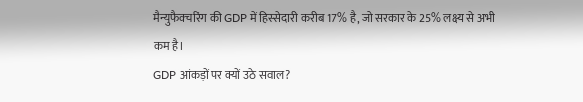मैन्युफैक्चरिंग की GDP में हिस्सेदारी करीब 17% है, जो सरकार के 25% लक्ष्य से अभी कम है।
GDP आंकड़ों पर क्यों उठे सवाल?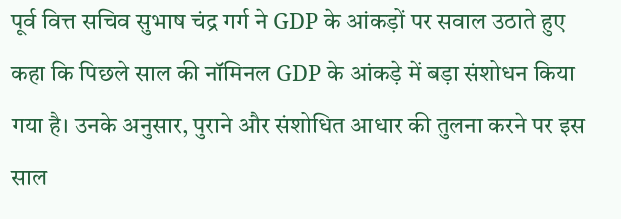पूर्व वित्त सचिव सुभाष चंद्र गर्ग ने GDP के आंकड़ों पर सवाल उठाते हुए कहा कि पिछले साल की नॉमिनल GDP के आंकड़े में बड़ा संशोधन किया गया है। उनके अनुसार, पुराने और संशोधित आधार की तुलना करने पर इस साल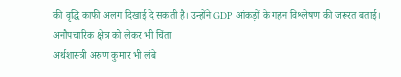की वृद्धि काफी अलग दिखाई दे सकती है। उन्होंने GDP आंकड़ों के गहन विश्लेषण की जरूरत बताई।
अनौपचारिक क्षेत्र को लेकर भी चिंता
अर्थशास्त्री अरुण कुमार भी लंबे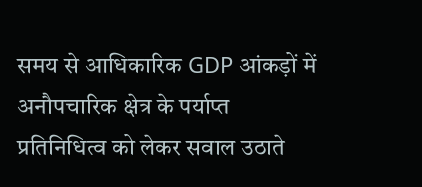समय से आधिकारिक GDP आंकड़ों में अनौपचारिक क्षेत्र के पर्याप्त प्रतिनिधित्व को लेकर सवाल उठाते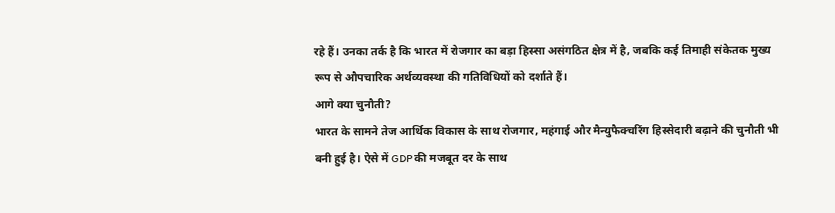रहे हैं। उनका तर्क है कि भारत में रोजगार का बड़ा हिस्सा असंगठित क्षेत्र में है, जबकि कई तिमाही संकेतक मुख्य रूप से औपचारिक अर्थव्यवस्था की गतिविधियों को दर्शाते हैं।
आगे क्या चुनौती?
भारत के सामने तेज आर्थिक विकास के साथ रोजगार, महंगाई और मैन्युफैक्चरिंग हिस्सेदारी बढ़ाने की चुनौती भी बनी हुई है। ऐसे में GDP की मजबूत दर के साथ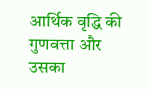आर्थिक वृद्धि की गुणवत्ता और उसका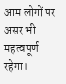आम लोगों पर असर भी महत्वपूर्ण रहेगा।